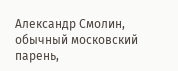Александр Смолин, обычный московский парень,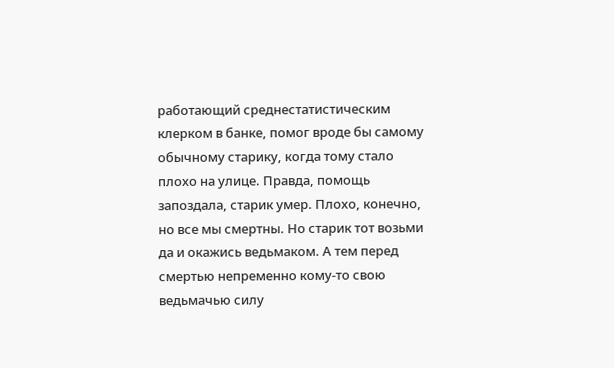работающий среднестатистическим клерком в банке, помог вроде бы самому обычному старику, когда тому стало плохо на улице. Правда, помощь запоздала, старик умер. Плохо, конечно, но все мы смертны. Но старик тот возьми да и окажись ведьмаком. А тем перед смертью непременно кому-то свою ведьмачью силу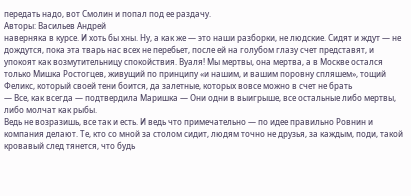передать надо, вот Смолин и попал под ее раздачу.
Авторы: Васильев Андрей
наверняка в курсе. И хоть бы хны. Ну, а как же — это наши разборки, не людские. Сидят и ждут — не дождутся, пока эта тварь нас всех не перебьет, после ей на голубом глазу счет представят, и упокоят как возмутительницу спокойствия. Вуаля! Мы мертвы, она мертва, а в Москве остался только Мишка Ростогцев, живущий по принципу «и нашим, и вашим поровну спляшем», тощий Феликс, который своей тени боится, да залетные, которых вовсе можно в счет не брать
— Все, как всегда — подтвердила Маришка — Они одни в выигрыше, все остальные либо мертвы, либо молчат как рыбы.
Ведь не возразишь, все так и есть. И ведь что примечательно — по идее правильно Ровнин и компания делают. Те, кто со мной за столом сидит, людям точно не друзья, за каждым, поди, такой кровавый след тянется, что будь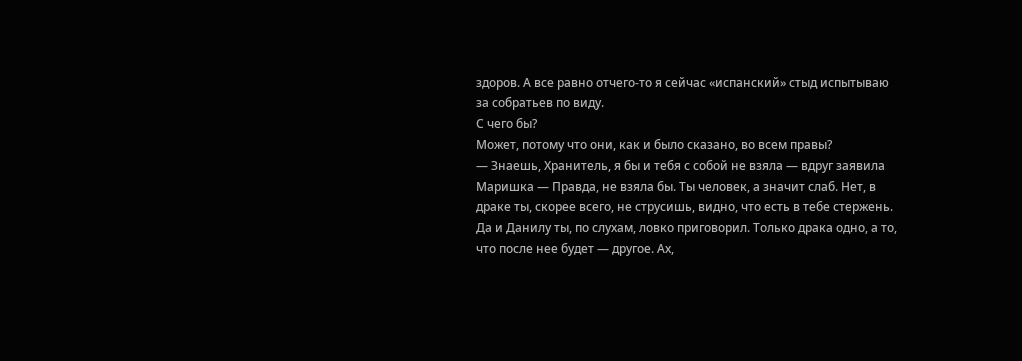здоров. А все равно отчего-то я сейчас «испанский» стыд испытываю за собратьев по виду.
С чего бы?
Может, потому что они, как и было сказано, во всем правы?
— Знаешь, Хранитель, я бы и тебя с собой не взяла — вдруг заявила Маришка — Правда, не взяла бы. Ты человек, а значит слаб. Нет, в драке ты, скорее всего, не струсишь, видно, что есть в тебе стержень. Да и Данилу ты, по слухам, ловко приговорил. Только драка одно, а то, что после нее будет — другое. Ах,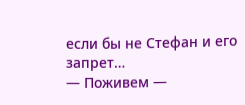если бы не Стефан и его запрет…
— Поживем —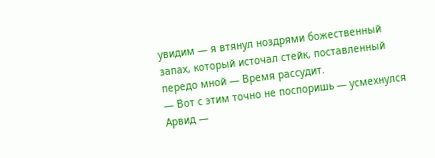увидим — я втянул ноздрями божественный запах, который источал стейк, поставленный передо мной — Время рассудит.
— Вот с этим точно не поспоришь — усмехнулся Арвид —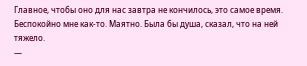Главное, чтобы оно для нас завтра не кончилось, это самое время. Беспокойно мне как-то. Маятно. Была бы душа, сказал, что на ней тяжело.
—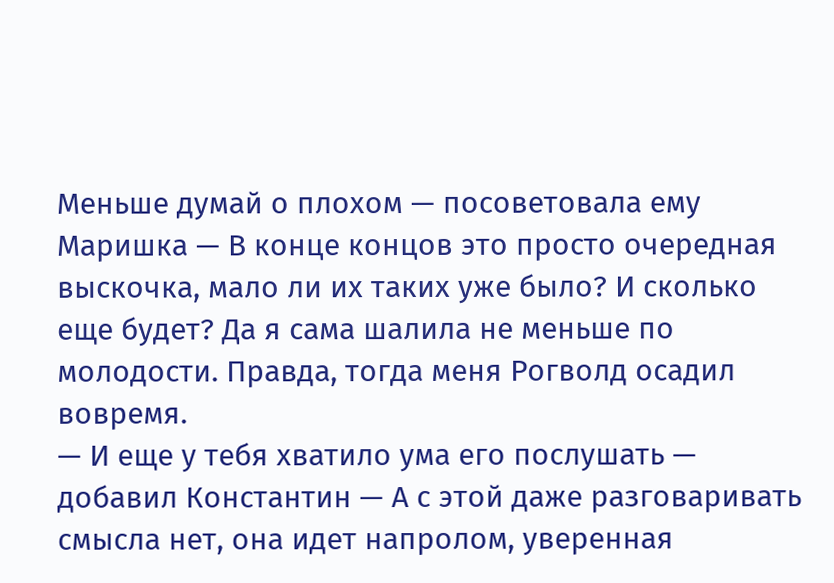Меньше думай о плохом — посоветовала ему Маришка — В конце концов это просто очередная выскочка, мало ли их таких уже было? И сколько еще будет? Да я сама шалила не меньше по молодости. Правда, тогда меня Рогволд осадил вовремя.
— И еще у тебя хватило ума его послушать — добавил Константин — А с этой даже разговаривать смысла нет, она идет напролом, уверенная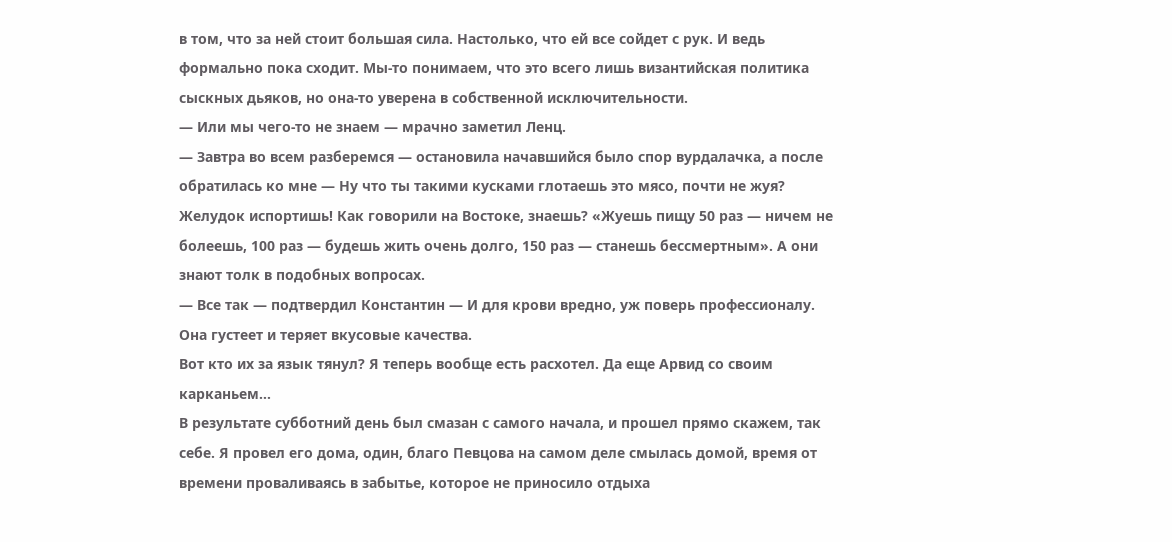в том, что за ней стоит большая сила. Настолько, что ей все сойдет с рук. И ведь формально пока сходит. Мы-то понимаем, что это всего лишь византийская политика сыскных дьяков, но она-то уверена в собственной исключительности.
— Или мы чего-то не знаем — мрачно заметил Ленц.
— Завтра во всем разберемся — остановила начавшийся было спор вурдалачка, а после обратилась ко мне — Ну что ты такими кусками глотаешь это мясо, почти не жуя? Желудок испортишь! Как говорили на Востоке, знаешь? «Жуешь пищу 50 раз — ничем не болеешь, 100 раз — будешь жить очень долго, 150 раз — станешь бессмертным». А они знают толк в подобных вопросах.
— Все так — подтвердил Константин — И для крови вредно, уж поверь профессионалу. Она густеет и теряет вкусовые качества.
Вот кто их за язык тянул? Я теперь вообще есть расхотел. Да еще Арвид со своим карканьем…
В результате субботний день был смазан с самого начала, и прошел прямо скажем, так себе. Я провел его дома, один, благо Певцова на самом деле смылась домой, время от времени проваливаясь в забытье, которое не приносило отдыха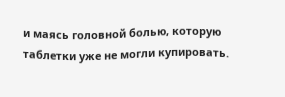и маясь головной болью, которую таблетки уже не могли купировать.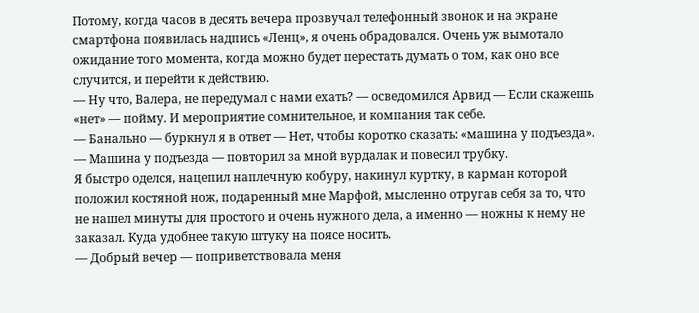Потому, когда часов в десять вечера прозвучал телефонный звонок и на экране смартфона появилась надпись «Ленц», я очень обрадовался. Очень уж вымотало ожидание того момента, когда можно будет перестать думать о том, как оно все случится, и перейти к действию.
— Ну что, Валера, не передумал с нами ехать? — осведомился Арвид — Если скажешь «нет» — пойму. И мероприятие сомнительное, и компания так себе.
— Банально — буркнул я в ответ — Нет, чтобы коротко сказать: «машина у подъезда».
— Машина у подъезда — повторил за мной вурдалак и повесил трубку.
Я быстро оделся, нацепил наплечную кобуру, накинул куртку, в карман которой положил костяной нож, подаренный мне Марфой, мысленно отругав себя за то, что не нашел минуты для простого и очень нужного дела, а именно — ножны к нему не заказал. Куда удобнее такую штуку на поясе носить.
— Добрый вечер — поприветствовала меня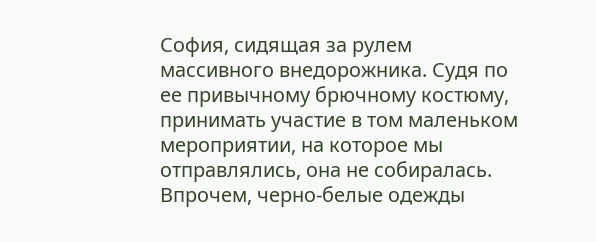София, сидящая за рулем массивного внедорожника. Судя по ее привычному брючному костюму, принимать участие в том маленьком мероприятии, на которое мы отправлялись, она не собиралась. Впрочем, черно-белые одежды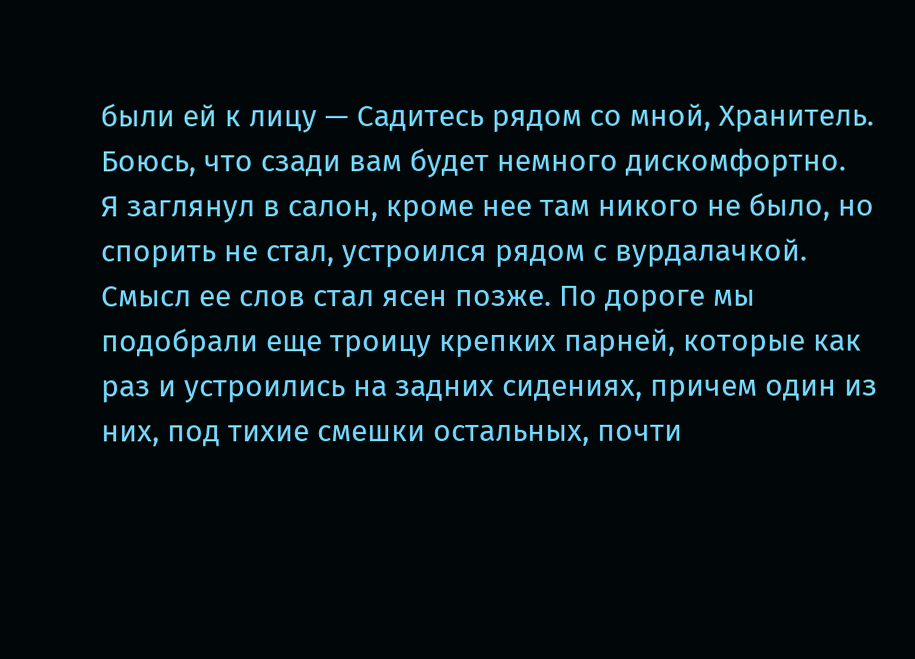были ей к лицу — Садитесь рядом со мной, Хранитель. Боюсь, что сзади вам будет немного дискомфортно.
Я заглянул в салон, кроме нее там никого не было, но спорить не стал, устроился рядом с вурдалачкой.
Смысл ее слов стал ясен позже. По дороге мы подобрали еще троицу крепких парней, которые как раз и устроились на задних сидениях, причем один из них, под тихие смешки остальных, почти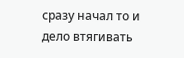сразу начал то и дело втягивать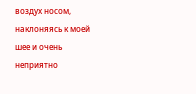воздух носом, наклоняясь к моей шее и очень неприятно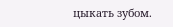цыкать зубом.